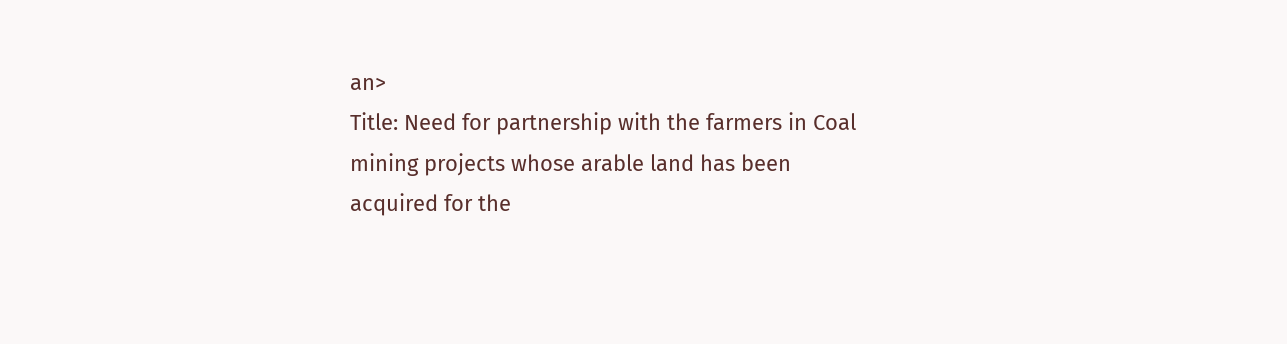an>
Title: Need for partnership with the farmers in Coal mining projects whose arable land has been acquired for the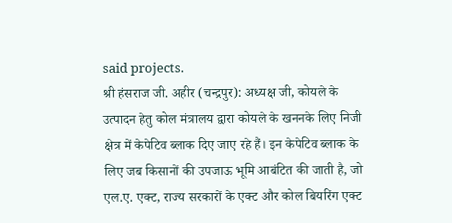said projects.
श्री हंसराज जी. अहीर (चन्द्रपुर): अध्यक्ष जी, कोयले के उत्पादन हेतु कोल मंत्रालय द्वारा कोयले के खननके लिए निजी क्षेत्र में केपेटिव ब्लाक दिए जाए रहे हैं। इन केपेटिव ब्लाक के लिए जब किसानों की उपजाऊ भूमि आबंटित की जाती है, जो एल.ए. एक्ट, राज्य सरकारों के एक्ट और कोल बियरिंग एक्ट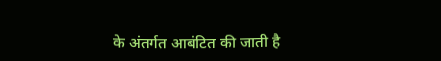के अंतर्गत आबंटित की जाती है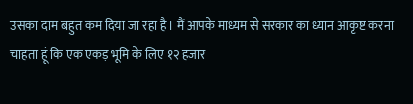उसका दाम बहुत कम दिया जा रहा है। मैं आपके माध्यम से सरकार का ध्यान आकृष्ट करना चाहता हूं कि एक एकड़ भूमि के लिए १२ हजार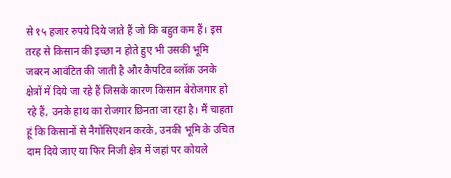से १५ हजार रुपये दिये जाते हैं जो कि बहुत कम हैं। इस तरह से किसान की इच्छा न होते हुए भी उसकी भूमि जबरन आवंटित की जाती है और कैपटिव ब्लॉक उनके क्षेत्रों में दिये जा रहे हैं जिसके कारण किसान बेरोजगार हो रहे हैं, उनके हाथ का रोजगार छिनता जा रहा है। मैं चाहता हूं कि किसानों से नैगोसिएशन करके, उनकी भूमि के उचित दाम दिये जाए या फिर निजी क्षेत्र में जहां पर कोयले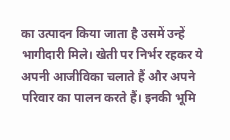का उत्पादन किया जाता है उसमें उन्हें भागीदारी मिले। खेती पर निर्भर रहकर ये अपनी आजीविका चलाते हैं और अपने परिवार का पालन करते हैं। इनकी भूमि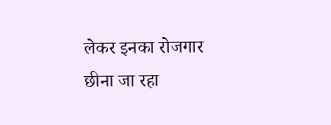लेकर इनका रोजगार छीना जा रहा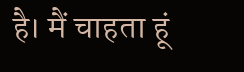है। मैं चाहता हूं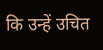कि उन्हें उचित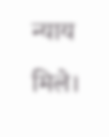न्याय मिले।